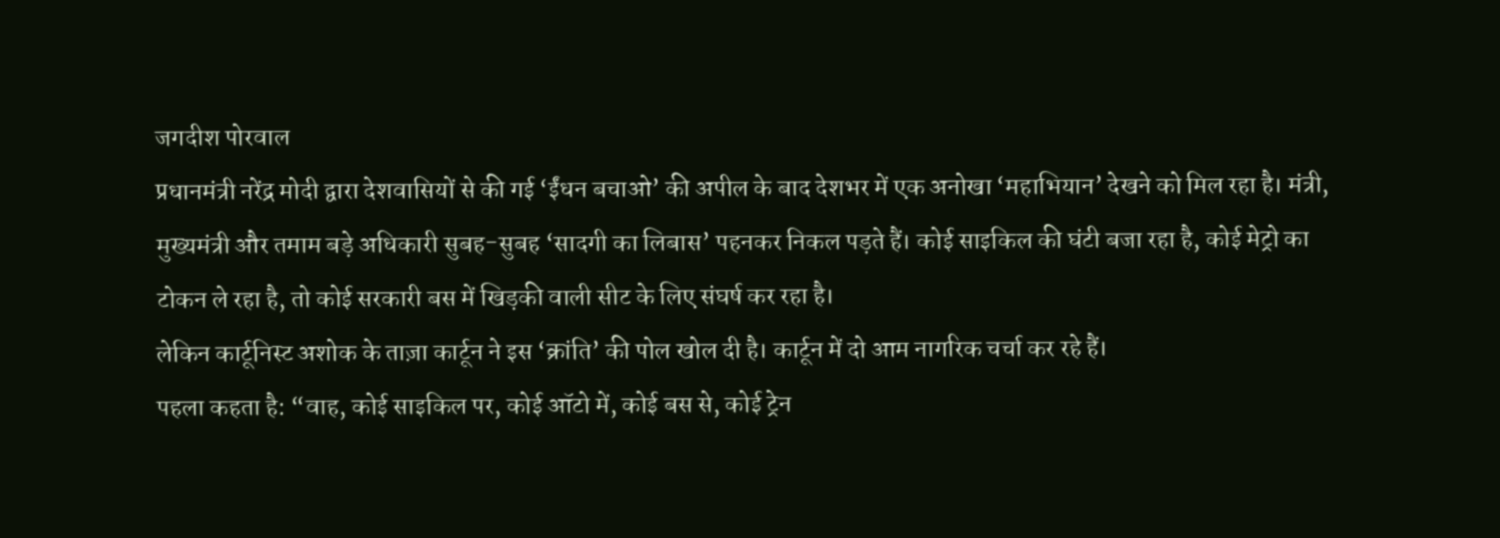जगदीश पोरवाल
प्रधानमंत्री नरेंद्र मोदी द्वारा देशवासियों से की गई ‘ईंधन बचाओ’ की अपील के बाद देशभर में एक अनोखा ‘महाभियान’ देखने को मिल रहा है। मंत्री, मुख्यमंत्री और तमाम बड़े अधिकारी सुबह-सुबह ‘सादगी का लिबास’ पहनकर निकल पड़ते हैं। कोई साइकिल की घंटी बजा रहा है, कोई मेट्रो का टोकन ले रहा है, तो कोई सरकारी बस में खिड़की वाली सीट के लिए संघर्ष कर रहा है।
लेकिन कार्टूनिस्ट अशोक के ताज़ा कार्टून ने इस ‘क्रांति’ की पोल खोल दी है। कार्टून में दो आम नागरिक चर्चा कर रहे हैं।
पहला कहता है: “वाह, कोई साइकिल पर, कोई ऑटो में, कोई बस से, कोई ट्रेन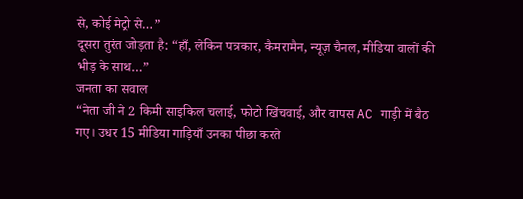से, कोई मेट्रो से…”
दूसरा तुरंत जोड़ता है: “हाँ, लेकिन पत्रकार, कैमरामैन, न्यूज़ चैनल, मीडिया वालों की भीड़ के साथ…”
जनता का सवाल
“नेता जी ने 2 किमी साइकिल चलाई, फोटो खिंचवाई, और वापस AC गाड़ी में बैठ गए। उधर 15 मीडिया गाड़ियाँ उनका पीछा करते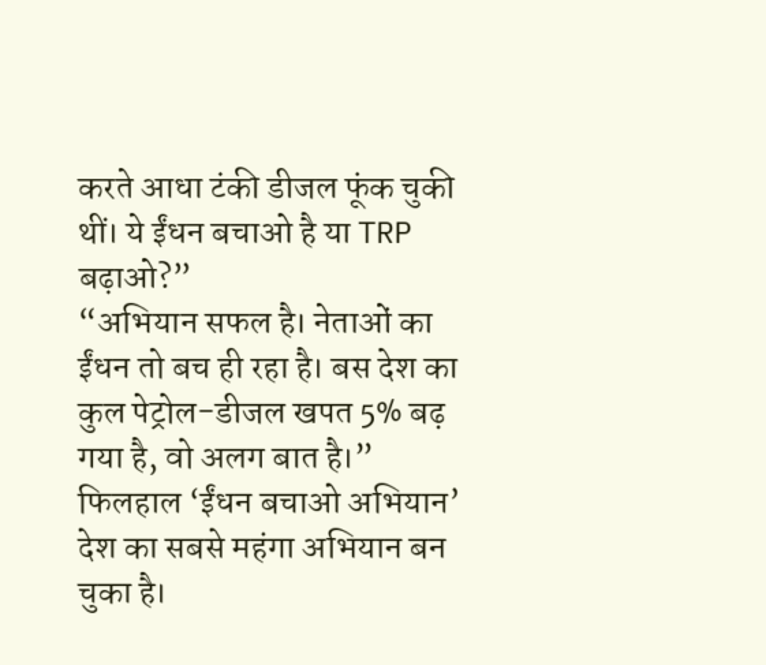करते आधा टंकी डीजल फूंक चुकी थीं। ये ईंधन बचाओ है या TRP बढ़ाओ?”
“अभियान सफल है। नेताओं का ईंधन तो बच ही रहा है। बस देश का कुल पेट्रोल-डीजल खपत 5% बढ़ गया है, वो अलग बात है।”
फिलहाल ‘ईंधन बचाओ अभियान’ देश का सबसे महंगा अभियान बन चुका है।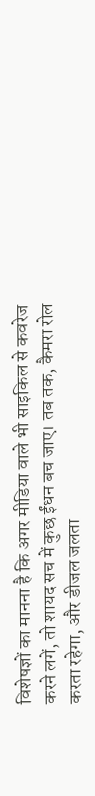विशेषज्ञों का मानना है कि अगर मीडिया वाले भी साइकिल से कवरेज करने लगें, तो शायद सच में कुछ ईंधन बच जाए। तब तक, कैमरा रोल करता रहेगा, और डीजल जलता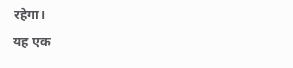रहेगा।
यह एक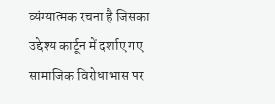व्यंग्यात्मक रचना है जिसका उद्देश्य कार्टून में दर्शाए गए सामाजिक विरोधाभास पर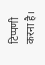टिप्पणी करना है।